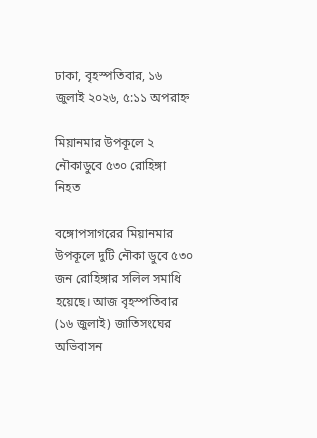ঢাকা, বৃহস্পতিবার, ১৬ জুলাই ২০২৬, ৫:১১ অপরাহ্ন

মিয়ানমার উপকূলে ২ নৌকাডুবে ৫৩০ রোহিঙ্গা নিহত

বঙ্গোপসাগরের মিয়ানমার উপকূলে দুটি নৌকা ডুবে ৫৩০ জন রোহিঙ্গার সলিল সমাধি হয়েছে। আজ বৃহস্পতিবার (১৬ জুলাই) জাতিসংঘের অভিবাসন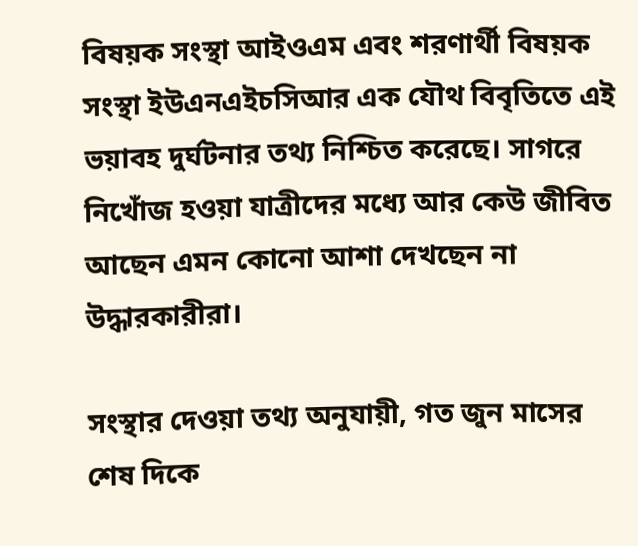বিষয়ক সংস্থা আইওএম এবং শরণার্থী বিষয়ক সংস্থা ইউএনএইচসিআর এক যৌথ বিবৃতিতে এই ভয়াবহ দুর্ঘটনার তথ্য নিশ্চিত করেছে। সাগরে নিখোঁজ হওয়া যাত্রীদের মধ্যে আর কেউ জীবিত আছেন এমন কোনো আশা দেখছেন না উদ্ধারকারীরা।

সংস্থার দেওয়া তথ্য অনুযায়ী, গত জুন মাসের শেষ দিকে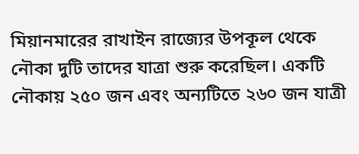মিয়ানমারের রাখাইন রাজ্যের উপকূল থেকে নৌকা দুটি তাদের যাত্রা শুরু করেছিল। একটি নৌকায় ২৫০ জন এবং অন্যটিতে ২৬০ জন যাত্রী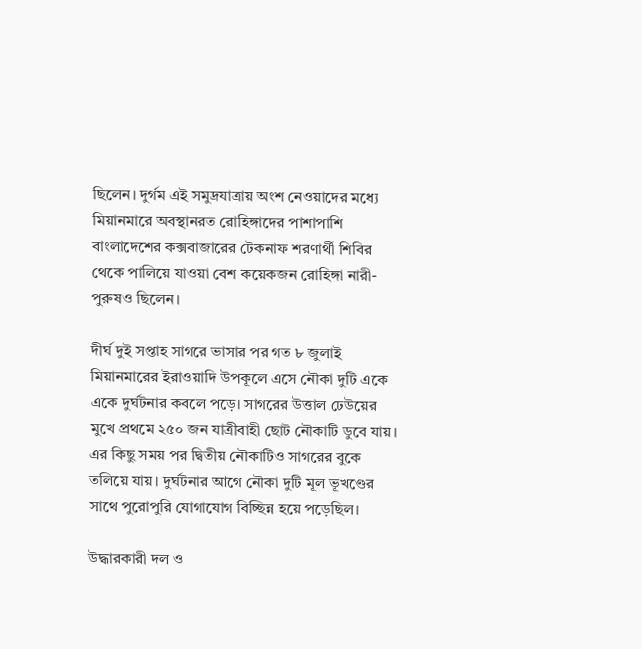ছিলেন। দুর্গম এই সমুদ্রযাত্রায় অংশ নেওয়াদের মধ্যে মিয়ানমারে অবস্থানরত রোহিঙ্গাদের পাশাপাশি বাংলাদেশের কক্সবাজারের টেকনাফ শরণার্থী শিবির থেকে পালিয়ে যাওয়া বেশ কয়েকজন রোহিঙ্গা নারী-পুরুষও ছিলেন।

দীর্ঘ দুই সপ্তাহ সাগরে ভাসার পর গত ৮ জুলাই মিয়ানমারের ইরাওয়াদি উপকূলে এসে নৌকা দুটি একে একে দুর্ঘটনার কবলে পড়ে। সাগরের উত্তাল ঢেউয়ের মুখে প্রথমে ২৫০ জন যাত্রীবাহী ছোট নৌকাটি ডুবে যায়। এর কিছু সময় পর দ্বিতীয় নৌকাটিও সাগরের বুকে তলিয়ে যায়। দুর্ঘটনার আগে নৌকা দুটি মূল ভূখণ্ডের সাথে পুরোপুরি যোগাযোগ বিচ্ছিন্ন হয়ে পড়েছিল।

উদ্ধারকারী দল ও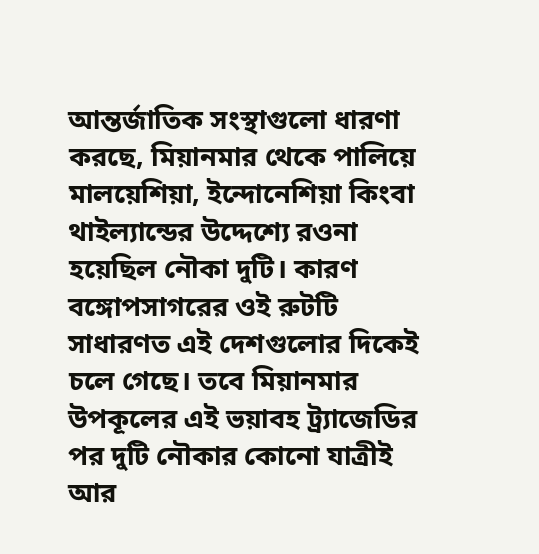আন্তর্জাতিক সংস্থাগুলো ধারণা করছে, মিয়ানমার থেকে পালিয়ে মালয়েশিয়া, ইন্দোনেশিয়া কিংবা থাইল্যান্ডের উদ্দেশ্যে রওনা হয়েছিল নৌকা দুটি। কারণ বঙ্গোপসাগরের ওই রুটটি সাধারণত এই দেশগুলোর দিকেই চলে গেছে। তবে মিয়ানমার উপকূলের এই ভয়াবহ ট্র্যাজেডির পর দুটি নৌকার কোনো যাত্রীই আর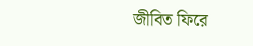জীবিত ফিরে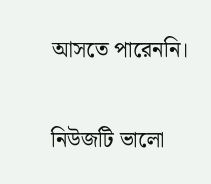আসতে পারেননি।

নিউজটি ভালো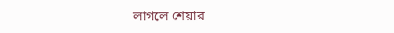লাগলে শেয়ার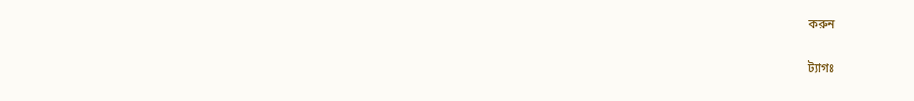করুন

ট্যাগঃ